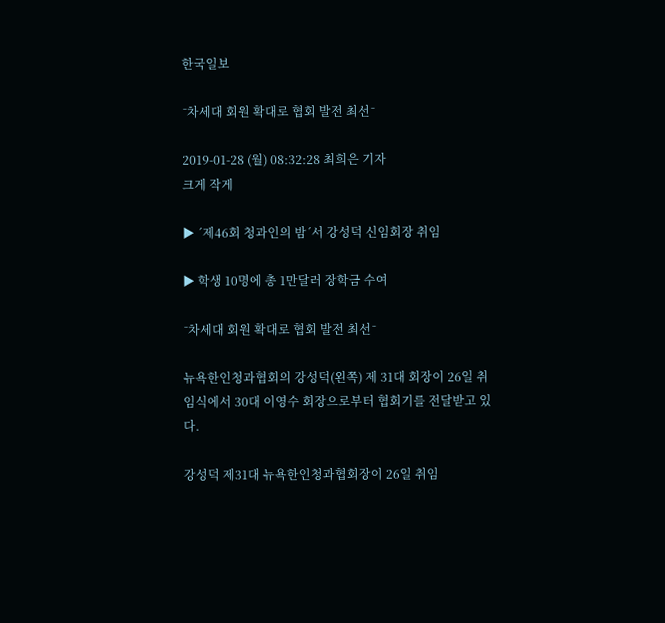한국일보

˝차세대 회원 확대로 협회 발전 최선˝

2019-01-28 (월) 08:32:28 최희은 기자
크게 작게

▶ ´제46회 청과인의 밤´서 강성덕 신임회장 취임

▶ 학생 10명에 총 1만달러 장학금 수여

˝차세대 회원 확대로 협회 발전 최선˝

뉴욕한인청과협회의 강성덕(왼쪽) 제 31대 회장이 26일 취임식에서 30대 이영수 회장으로부터 협회기를 전달받고 있다.

강성덕 제31대 뉴욕한인청과협회장이 26일 취임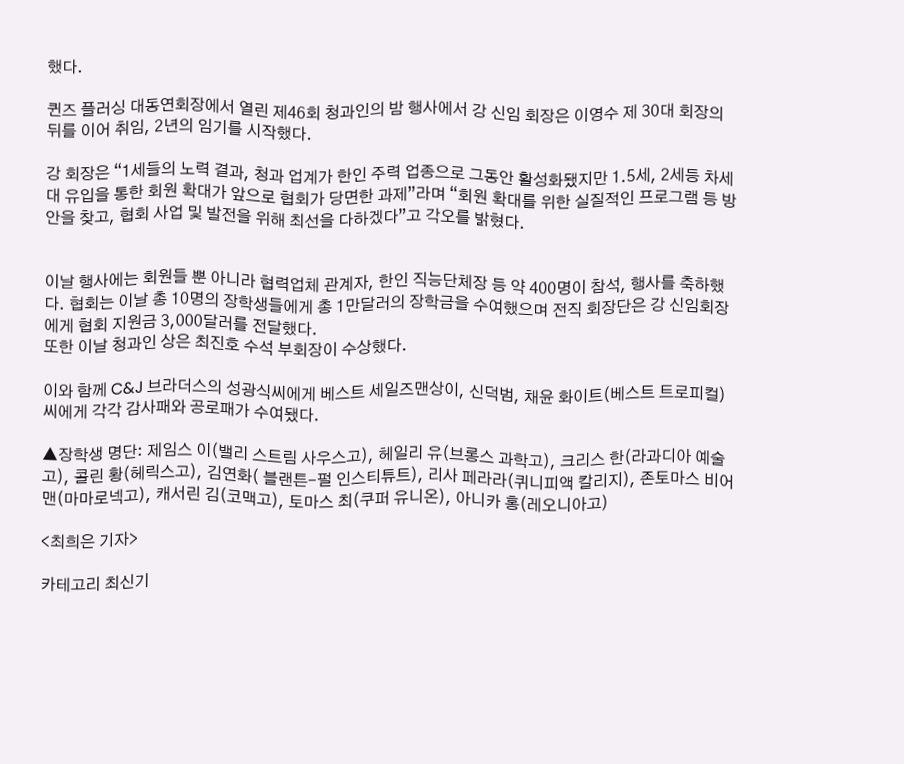했다.

퀸즈 플러싱 대동연회장에서 열린 제46회 청과인의 밤 행사에서 강 신임 회장은 이영수 제 30대 회장의 뒤를 이어 취임, 2년의 임기를 시작했다.

강 회장은 “1세들의 노력 결과, 청과 업계가 한인 주력 업종으로 그동안 활성화됐지만 1.5세, 2세등 차세대 유입을 통한 회원 확대가 앞으로 협회가 당면한 과제”라며 “회원 확대를 위한 실질적인 프로그램 등 방안을 찾고, 협회 사업 및 발전을 위해 최선을 다하겠다”고 각오를 밝혔다.


이날 행사에는 회원들 뿐 아니라 협력업체 관계자, 한인 직능단체장 등 약 400명이 참석, 행사를 축하했다. 협회는 이날 총 10명의 장학생들에게 총 1만달러의 장학금을 수여했으며 전직 회장단은 강 신임회장에게 협회 지원금 3,000달러를 전달했다.
또한 이날 청과인 상은 최진호 수석 부회장이 수상했다.

이와 함께 C&J 브라더스의 성광식씨에게 베스트 세일즈맨상이, 신덕범, 채윤 화이트(베스트 트로피컬)씨에게 각각 감사패와 공로패가 수여됐다.

▲장학생 명단: 제임스 이(밸리 스트림 사우스고), 헤일리 유(브롱스 과학고), 크리스 한(라과디아 예술고), 콜린 황(헤릭스고), 김연화( 블랜튼-펄 인스티튜트), 리사 페라라(퀴니피액 칼리지), 존토마스 비어맨(마마로넥고), 캐서린 김(코맥고), 토마스 최(쿠퍼 유니온), 아니카 홍(레오니아고)

<최희은 기자>

카테고리 최신기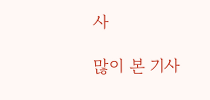사

많이 본 기사